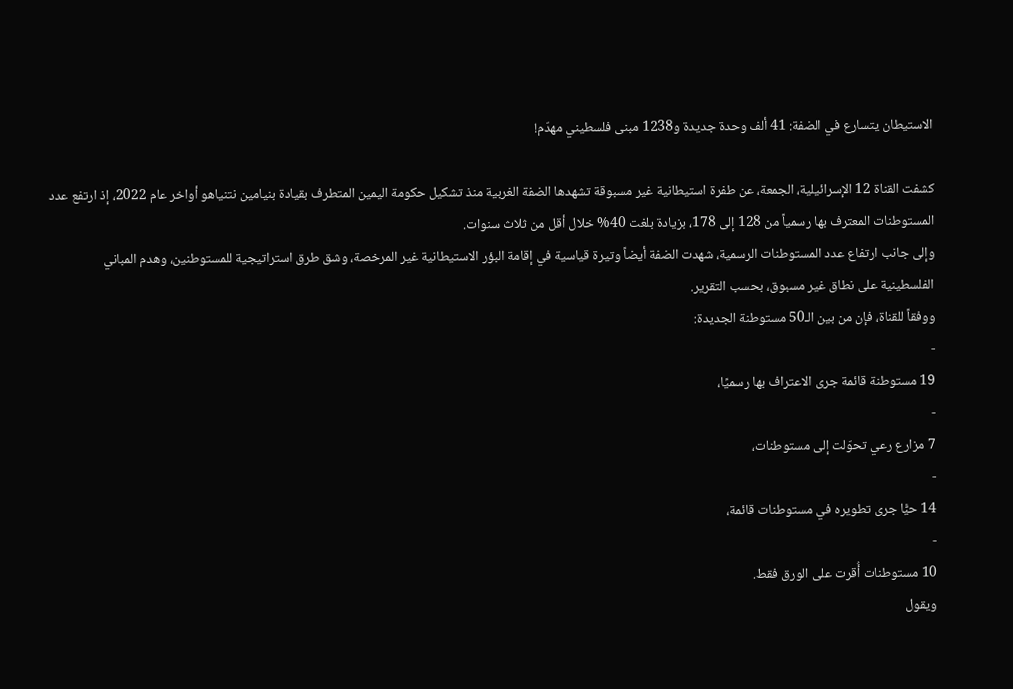الاستيطان يتسارع في الضفة: 41 ألف وحدة جديدة و1238 مبنى فلسطيني مهدّم!

كشفت القناة 12 الإسرائيلية، الجمعة، عن طفرة استيطانية غير مسبوقة تشهدها الضفة الغربية منذ تشكيل حكومة اليمين المتطرف بقيادة بنيامين نتنياهو أواخر عام 2022، إذ ارتفع عدد المستوطنات المعترف بها رسمياً من 128 إلى 178، بزيادة بلغت 40% خلال أقل من ثلاث سنوات.
وإلى جانب ارتفاع عدد المستوطنات الرسمية، شهدت الضفة أيضاً وتيرة قياسية في إقامة البؤر الاستيطانية غير المرخصة، وشق طرق استراتيجية للمستوطنين، وهدم المباني الفلسطينية على نطاق غير مسبوق، بحسب التقرير.
ووفقاً للقناة، فإن من بين الـ50 مستوطنة الجديدة:
-
19 مستوطنة قائمة جرى الاعتراف بها رسميًا،
-
7 مزارع رعي تحوّلت إلى مستوطنات،
-
14 حيًّا جرى تطويره في مستوطنات قائمة،
-
10 مستوطنات أُقرت على الورق فقط.
ويقول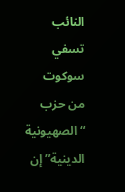النائب تسفي سوكوت من حزب “الصهيونية الدينية” إن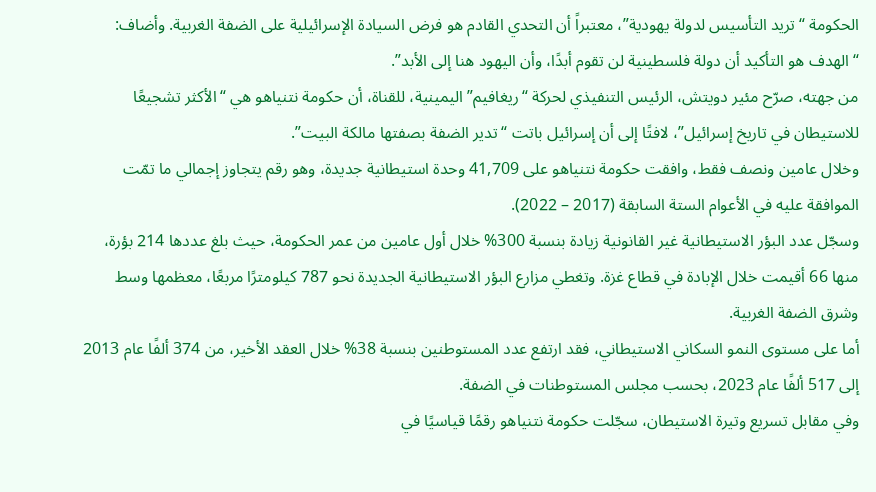الحكومة “تريد التأسيس لدولة يهودية”، معتبراً أن التحدي القادم هو فرض السيادة الإسرائيلية على الضفة الغربية. وأضاف: “الهدف هو التأكيد أن دولة فلسطينية لن تقوم أبدًا، وأن اليهود هنا إلى الأبد”.
من جهته، صرّح مئير دويتش، الرئيس التنفيذي لحركة “ريغافيم” اليمينية، للقناة، أن حكومة نتنياهو هي “الأكثر تشجيعًا للاستيطان في تاريخ إسرائيل”، لافتًا إلى أن إسرائيل باتت “تدير الضفة بصفتها مالكة البيت”.
وخلال عامين ونصف فقط، وافقت حكومة نتنياهو على 41,709 وحدة استيطانية جديدة، وهو رقم يتجاوز إجمالي ما تمّت الموافقة عليه في الأعوام الستة السابقة (2017 – 2022).
وسجّل عدد البؤر الاستيطانية غير القانونية زيادة بنسبة 300% خلال أول عامين من عمر الحكومة، حيث بلغ عددها 214 بؤرة، منها 66 أقيمت خلال الإبادة في قطاع غزة. وتغطي مزارع البؤر الاستيطانية الجديدة نحو 787 كيلومترًا مربعًا، معظمها وسط وشرق الضفة الغربية.
أما على مستوى النمو السكاني الاستيطاني، فقد ارتفع عدد المستوطنين بنسبة 38% خلال العقد الأخير، من 374 ألفًا عام 2013 إلى 517 ألفًا عام 2023، بحسب مجلس المستوطنات في الضفة.
وفي مقابل تسريع وتيرة الاستيطان، سجّلت حكومة نتنياهو رقمًا قياسيًا في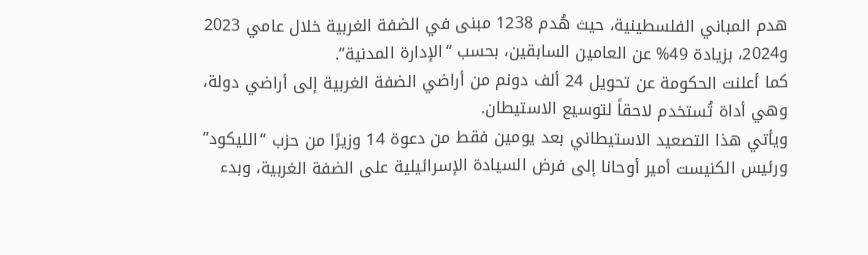هدم المباني الفلسطينية، حيث هُدم 1238 مبنى في الضفة الغربية خلال عامي 2023 و2024، بزيادة 49% عن العامين السابقين، بحسب “الإدارة المدنية”.
كما أعلنت الحكومة عن تحويل 24 ألف دونم من أراضي الضفة الغربية إلى أراضي دولة، وهي أداة تُستخدم لاحقاً لتوسيع الاستيطان.
ويأتي هذا التصعيد الاستيطاني بعد يومين فقط من دعوة 14 وزيرًا من حزب “الليكود” ورئيس الكنيست أمير أوحانا إلى فرض السيادة الإسرائيلية على الضفة الغربية، وبدء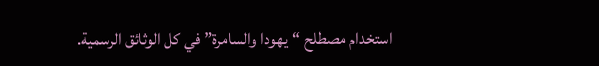استخدام مصطلح “يهودا والسامرة” في كل الوثائق الرسمية.